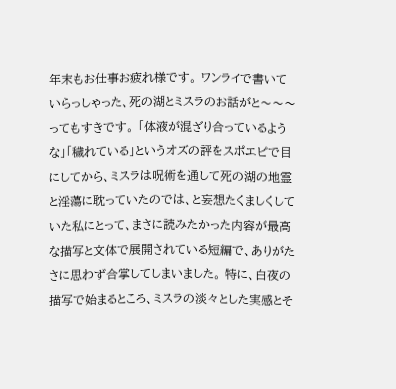年末もお仕事お疲れ様です。 ワンライで書いていらっしゃった、死の湖とミスラのお話がと〜〜〜ってもすきです。 「体液が混ざり合っているような」「穢れている」というオズの評をスポエピで目にしてから、ミスラは呪術を通して死の湖の地霊と淫蕩に耽っていたのでは、と妄想たくましくしていた私にとって、まさに読みたかった内容が最高な描写と文体で展開されている短編で、ありがたさに思わず合掌してしまいました。 特に、白夜の描写で始まるところ、ミスラの淡々とした実感とそ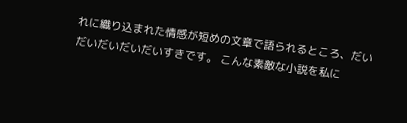れに織り込まれた情感が短めの文章で語られるところ、だいだいだいだいだいすきです。 こんな素敵な小説を私に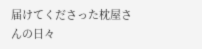届けてくださった枕屋さんの日々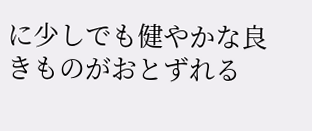に少しでも健やかな良きものがおとずれる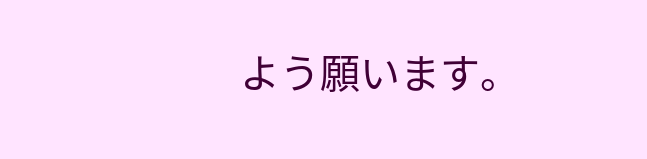よう願います。